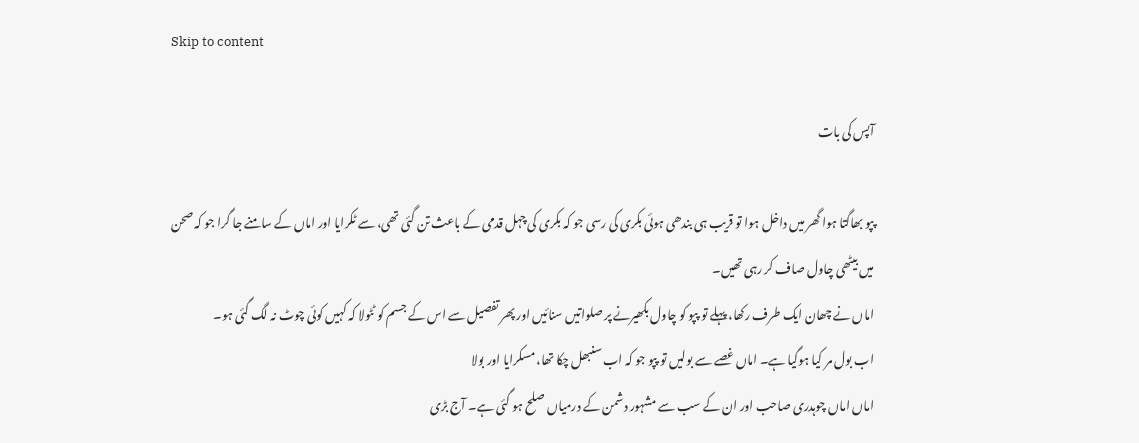Skip to content

آپس کی بات

پپو بھاگتا ہوا گھر میں داخل ہوا تو قریب ہی بندھی ہوئی بکری کی رسی جو کہ بکری کی چہل قدمی کے باعث تن گئی تھی، سے ٹکرایا اور اماں کے سامنے جا گرا جو کہ صحن میں بیٹھی چاول صاف کر رہی تھیں۔
اماں نے چھان ایک طرف رکھا، پہلے تو پپو کو چاول بکھیرنے پر صلواتیں سنائیں اور پھر تفصیل سے اس کے جسم کو ٹٹولا کہ کہیں کوئی چوٹ نہ لگ گئی ہو۔
اب بول مر کیا ہوگیا ہے۔ اماں غصے سے بولیں تو پپو جو کہ اب سنبھل چکا تھا، مسکرایا اور بولا
اماں اماں چوہدری صاحب اور ان کے سب سے مشہور دشمن کے درمیاں صلح ہو گئی ہے۔ آج بڑی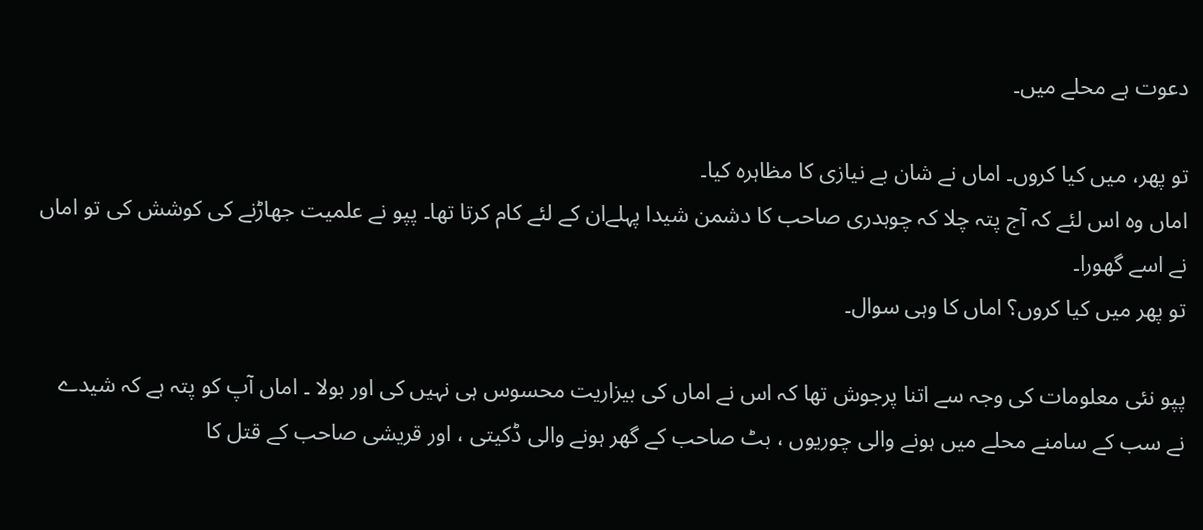دعوت ہے محلے میں۔

تو پھر، میں کیا کروں۔ اماں نے شان بے نیازی کا مظاہرہ کیا۔
اماں وہ اس لئے کہ آج پتہ چلا کہ چوہدری صاحب کا دشمن شیدا پہلےان کے لئے کام کرتا تھا۔ پپو نے علمیت جھاڑنے کی کوشش کی تو اماں نے اسے گھورا۔
تو پھر میں کیا کروں؟ اماں کا وہی سوال۔

پپو نئی معلومات کی وجہ سے اتنا پرجوش تھا کہ اس نے اماں کی بیزاریت محسوس ہی نہیں کی اور بولا ۔ اماں آپ کو پتہ ہے کہ شیدے نے سب کے سامنے محلے میں ہونے والی چوریوں ، بٹ صاحب کے گھر ہونے والی ڈکیتی ، اور قریشی صاحب کے قتل کا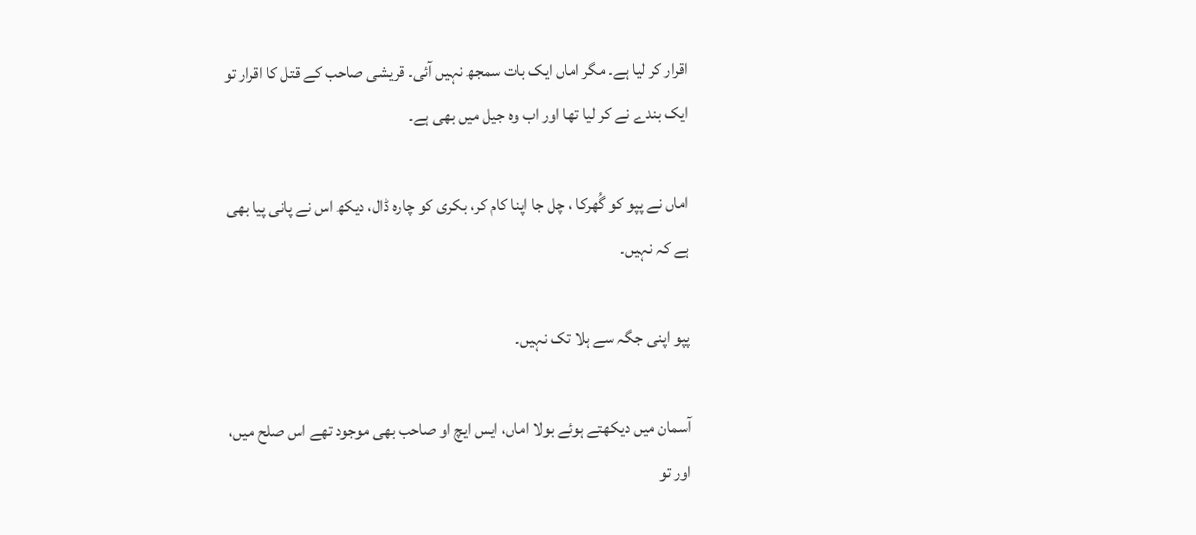اقرار کر لیا ہے۔ مگر اماں ایک بات سمجھ نہیں آئی۔ قریشی صاحب کے قتل کا اقرار تو ایک بندے نے کر لیا تھا اور اب وہ جیل میں بھی ہے۔

اماں نے پپو کو گُھرکا ، چل جا اپنا کام کر، بکری کو چارہ ڈال، دیکھ اس نے پانی پیا بھی ہے کہ نہیں۔

پپو اپنی جگہ سے ہلا تک نہیں۔

آسمان میں دیکھتے ہوئے بولا اماں، ایس ایچ او صاحب بھی موجود تھے اس صلح میں، اور تو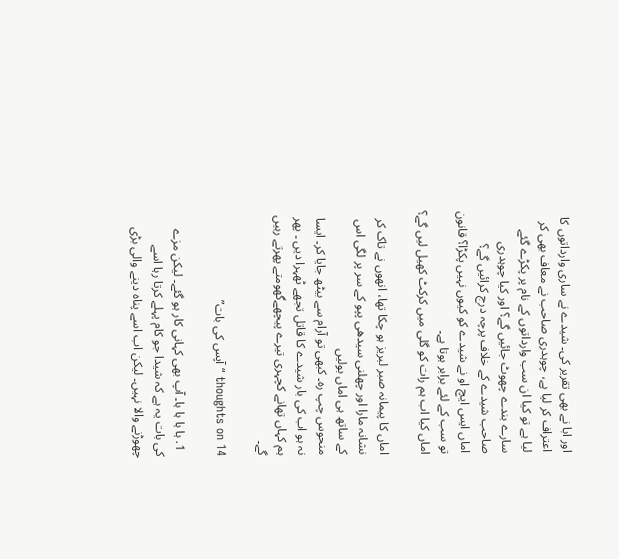اور ابا نے بھی تقریر کی۔ شیدے نے ساری وارداتوں کا اعتراف کر لیا ہے، چوہدری صاحب نے معاف بھی کر لیا ہے تو کیا ان سب وارداتوں کے نام پر پکڑے گئے سارے بندے چھوٹ جائیں گے؟ اور کیا چوہدری صاحب شیدے کے خلاف پرچہ درج کرائیں گے؟
اماں ایس ایچ او نے شیدے کو کیوں نہیں پکڑا؟ قانون تو سب کے لئے برابر ہوتا ہے۔
اماں کیا اب ہم رات کو گلی میں کرکٹ کھیل لیں گے؟

اماں کا پیمانہ صبر لبریز ہو چکا تھا، انھوں نے تاک کر نشانہ مارا اور چھلنی سیدھی پپو کے سر پر لگی اس کے ساتھ ہی اماں بولیں
منحوس چپ رہ۔ کبھی تو آرام سے بیٹھ جایا کر۔ ایسا نہ ہو اب کی بار شیدے کا قاتل تجھے ٹھہرا دیں ۔ پھر ہم کہاں تھانے کچہری تیرے پیچھےگھومتے پھرتے رہیں گے۔

14 thoughts on “آپس کی بات”

  1. ہا ہا ہا ہا۔ آپ بھی کہانی کار ہو گئے۔ لیکن مزے کی بات یہ ہے کہ شیدا جو کام پہلے کرتا رہا اسے چھوڑنے والا نہیں۔ لیکن اب اسے پناہ دینے والی بڑی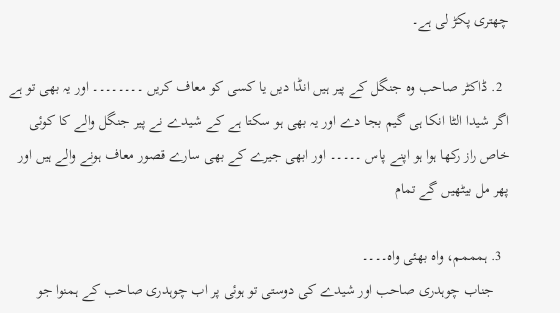چھتری پکڑ لی ہے۔

  2. ڈاکٹر صاحب وہ جنگل کے پیر ہیں انڈا دیں یا کسی کو معاف کریں ۔۔۔۔۔۔۔۔ اور یہ بھی تو ہے اگر شیدا الٹا انکا ہی گیم بجا دے اور یہ بھی ہو سکتا ہے کے شیدے نے پیر جنگل والے کا کوئی خاص راز رکھا ہوا ہو اپنے پاس ۔۔۔۔۔ اور ابھی جیرے کے بھی سارے قصور معاف ہونے والے ہیں اور پھر مل بیٹھیں گے تمام

  3. ہمممم، واہ بھئی واہ۔۔۔۔
    جناب چوہدری صاحب اور شیدے کی دوستی تو ہوئی پر اب چوہدری صاحب کے ہمنوا جو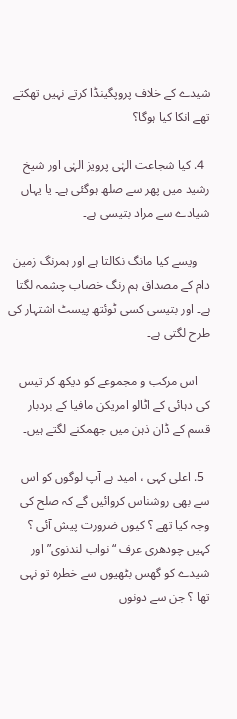شیدے کے خلاف پروپگینڈا کرتے نہیں تھکتے تھے انکا کیا ہوگا؟

  4. کیا شجاعت الہٰی پرویز الہٰی اور شیخ رشید میں پھر سے صلھ ہوگئی ہے۔ یا یہاں شیادے سے مراد بتیسی ہے۔

    ویسے کیا مانگ نکالتا ہے اور ہمرنگ زمین دام کے مصداق ہم رنگ خصاب چشمہ لگتا ہے۔ اور بتیسی کسی ٹوئتھ پیسٹ اشتہار کی طرح لگتی ہے۔

    اس مرکب و مجموعے کو دیکھ کر تیس کی دہائی کے اٹالو امریکن مافیا کے بردبار قسم کے ڈان ذہن میں جھمکنے لگتے ہیں۔

  5. اعلی کہی ، امید ہے آپ لوگوں کو اس سے بھی روشناس کروائیں گے کہ صلح کی وجہ کیا تھے ؟ کیوں ضرورت پیش آئی ؟ کہیں چودھری عرف “نواب لندنوی” اور شیدے کو گھس بٹھیوں سے خطرہ تو نہی تھا ؟ جن سے دونوں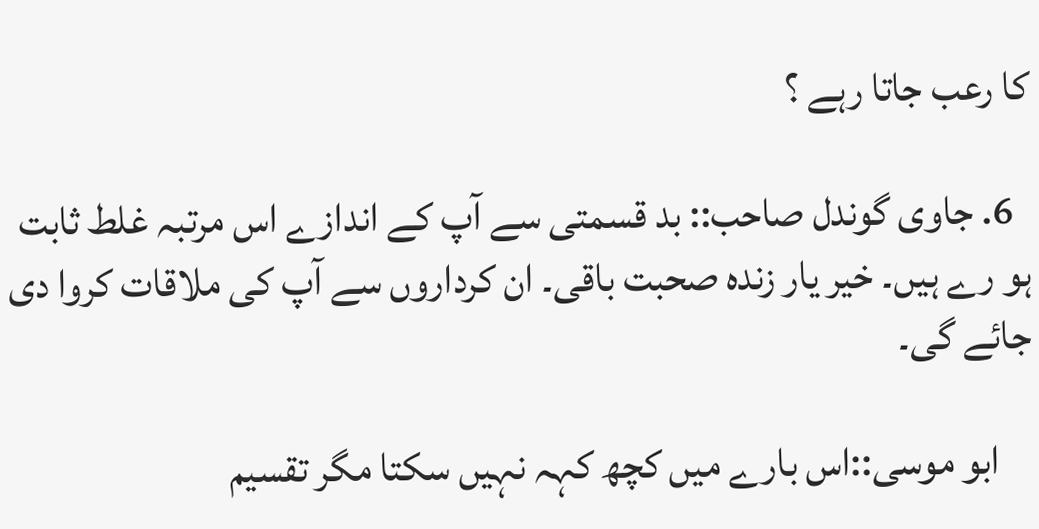کا رعب جاتا رہے ؟

  6. جاوی گوندل صاحب:: بد قسمتی سے آپ کے اندازے اس مرتبہ غلط ثابت ہو رے ہیں۔ خیر یار زندہ صحبت باقی۔ ان کرداروں سے آپ کی ملاقات کروا دی جائے گی۔

    ابو موسی::اس بارے میں کچھ کہہ نہیں سکتا مگر تقسیم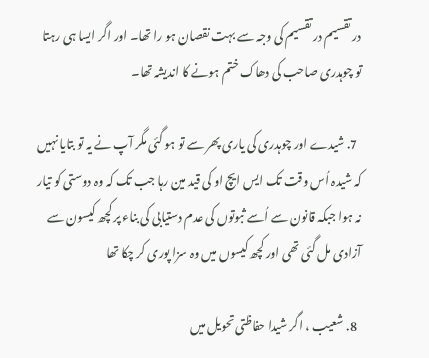در تقسیم در تقسیم کی وجہ سے بہت نقصان ہو را تھا۔ اور اگر ایسا ہی رہتا تو چوہدری صاحب کی دھاک ختم ہونے کا اندیشہ تھا۔

  7. شیدے اور چوہدری کی یاری پھر سے تو ہو گئی مگر آپ نے یہ تو بتایا نہیں کہ شیدہ اُس وقت تک ایس ایچ او کی قید مین رہا جب تک کہ وہ دوستی کو تیار نہ ہوا جبکہ قانون سے اُسے ثبوتوں کی عدم دستیابی کی بناء پر کچھ کیسون سے آزادی مل گئی تھی اور کچھ کیسوں میں وہ سزا پوری کر چکا تھا

  8. شعیب ، اگر شیدا حفاظتی تحویل میں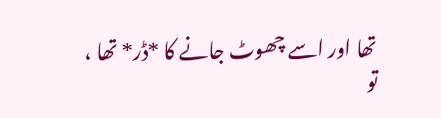تھا اور اسے چھوٹ جانے کا *ڈر* تھا ، تو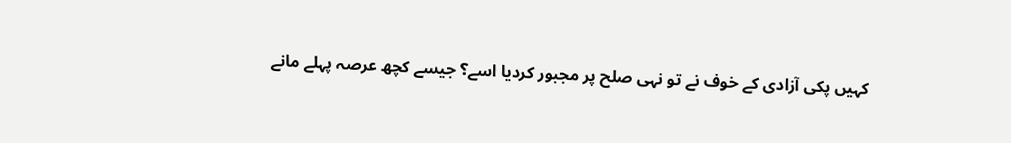کہیں پکی آزادی کے خوف نے تو نہی صلح پر مجبور کردیا اسے؟ جیسے کچھ عرصہ پہلے مانے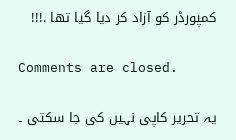کمپورڈر کو آزاد کر دیا گیا تھا .!!!

Comments are closed.

یہ تحریر کاپی نہیں کی جا سکتی ۔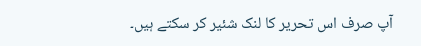آپ صرف اس تحریر کا لنک شئیر کر سکتے ہیں۔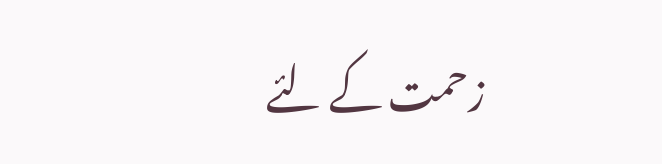زحمت کے لئے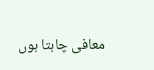معافی چاہتا ہوں